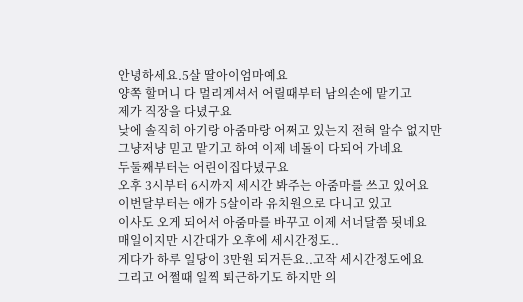안녕하세요.5살 딸아이엄마예요
양쪽 할머니 다 멀리계셔서 어릴때부터 남의손에 맡기고
제가 직장을 다녔구요
낮에 솔직히 아기랑 아줌마랑 어쩌고 있는지 전혀 알수 없지만
그냥저냥 믿고 맡기고 하여 이제 네돌이 다되어 가네요
두둘째부터는 어린이집다녔구요
오후 3시부터 6시까지 세시간 봐주는 아줌마를 쓰고 있어요
이번달부터는 애가 5살이라 유치원으로 다니고 있고
이사도 오게 되어서 아줌마를 바꾸고 이제 서너달쯤 됫네요
매일이지만 시간대가 오후에 세시간정도..
게다가 하루 일당이 3만원 되거든요..고작 세시간정도에요
그리고 어쩔때 일찍 퇴근하기도 하지만 의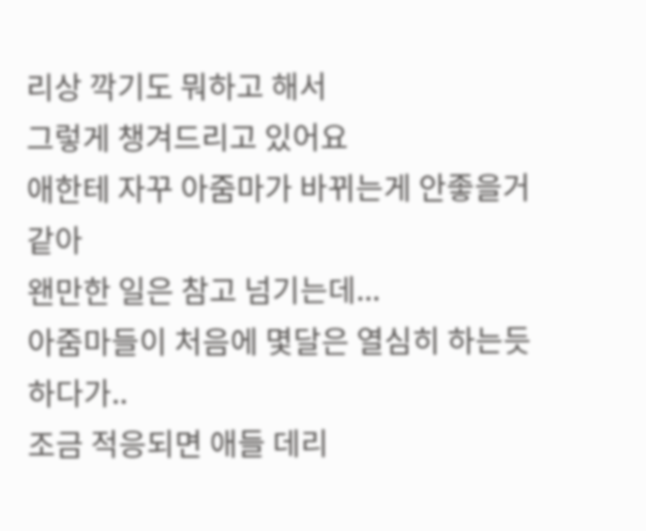리상 깍기도 뭐하고 해서
그렇게 챙겨드리고 있어요
애한테 자꾸 아줌마가 바뀌는게 안좋을거 같아
왠만한 일은 참고 넘기는데...
아줌마들이 처음에 몇달은 열심히 하는듯하다가..
조금 적응되면 애들 데리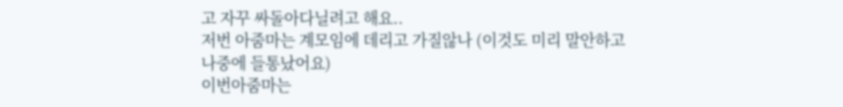고 자꾸 싸돌아다닐려고 해요..
저번 아줌마는 계모임에 데리고 가질않나 (이것도 미리 말안하고
나중에 들통났어요)
이번아줌마는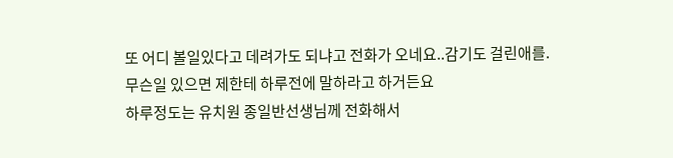또 어디 볼일있다고 데려가도 되냐고 전화가 오네요..감기도 걸린애를.
무슨일 있으면 제한테 하루전에 말하라고 하거든요
하루정도는 유치원 종일반선생님께 전화해서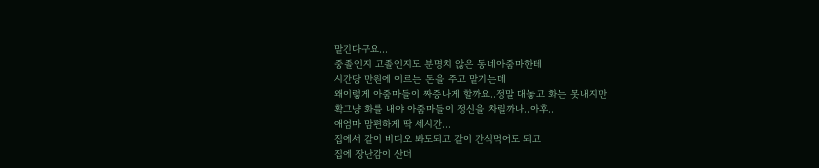맡긴다구요...
중졸인지 고졸인지도 분명치 않은 동네아줌마한테
시간당 만원에 이르는 돈을 주고 맡기는데
왜이렇게 아줌마들이 짜증나게 할까요..정말 대놓고 화는 못내지만
확그냥 화를 내야 아줌마들이 정신을 차릴까나..아후..
애엄마 맘편하게 딱 세시간...
집에서 같이 비디오 봐도되고 같이 간식먹어도 되고
집에 장난감이 산더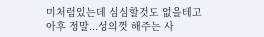미처럼있는데 심심할것도 없을테고
아후 정말...성의껏 해주는 사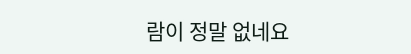람이 정말 없네요